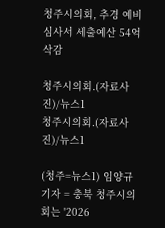청주시의회, 추경 예비심사서 세출예산 54억 삭감

청주시의회.(자료사진)/뉴스1
청주시의회.(자료사진)/뉴스1

(청주=뉴스1) 임양규 기자 = 충북 청주시의회는 '2026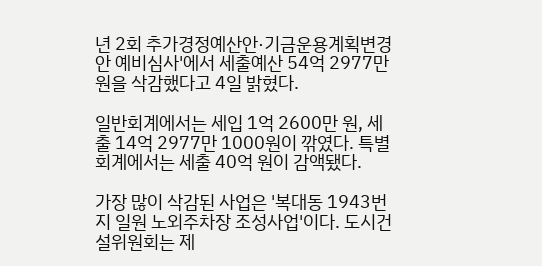년 2회 추가경정예산안·기금운용계획변경안 예비심사'에서 세출예산 54억 2977만 원을 삭감했다고 4일 밝혔다.

일반회계에서는 세입 1억 2600만 원, 세출 14억 2977만 1000원이 깎였다. 특별회계에서는 세출 40억 원이 감액됐다.

가장 많이 삭감된 사업은 '복대동 1943번지 일원 노외주차장 조성사업'이다. 도시건설위원회는 제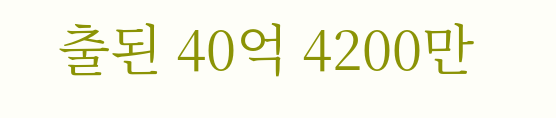출된 40억 4200만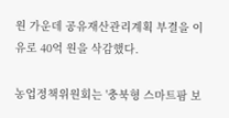원 가운데 공유재산관리계획 부결을 이유로 40억 원을 삭감했다.

농업정책위원회는 '충북형 스마트팜 보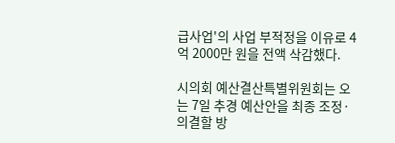급사업'의 사업 부적정을 이유로 4억 2000만 원을 전액 삭감했다.

시의회 예산결산특별위원회는 오는 7일 추경 예산안을 최종 조정·의결할 방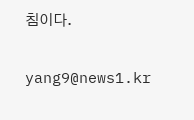침이다.

yang9@news1.kr